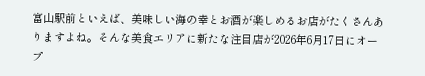富山駅前といえば、美味しい海の幸とお酒が楽しめるお店がたくさんありますよね。そんな美食エリアに新たな注目店が2026年6月17日にオープ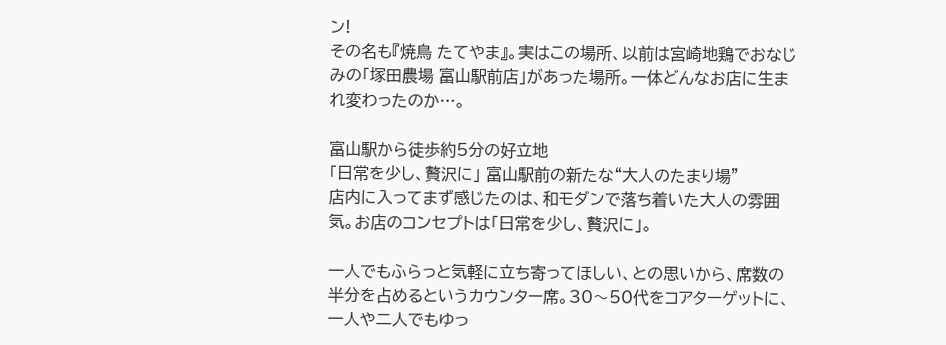ン!
その名も『焼鳥 たてやま』。実はこの場所、以前は宮崎地鶏でおなじみの「塚田農場 富山駅前店」があった場所。一体どんなお店に生まれ変わったのか…。

富山駅から徒歩約5分の好立地
「日常を少し、贅沢に」 富山駅前の新たな“大人のたまり場”
店内に入ってまず感じたのは、和モダンで落ち着いた大人の雰囲気。お店のコンセプトは「日常を少し、贅沢に」。

一人でもふらっと気軽に立ち寄ってほしい、との思いから、席数の半分を占めるというカウンター席。30〜50代をコアターゲットに、一人や二人でもゆっ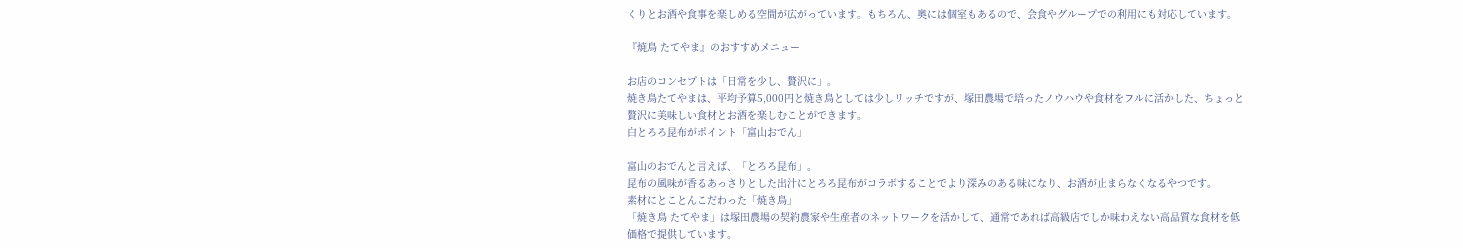くりとお酒や食事を楽しめる空間が広がっています。もちろん、奥には個室もあるので、会食やグループでの利用にも対応しています。

『焼鳥 たてやま』のおすすめメニュー

お店のコンセプトは「日常を少し、贅沢に」。
焼き鳥たてやまは、平均予算5,000円と焼き鳥としては少しリッチですが、塚田農場で培ったノウハウや食材をフルに活かした、ちょっと贅沢に美味しい食材とお酒を楽しむことができます。
白とろろ昆布がポイント「富山おでん」

富山のおでんと言えば、「とろろ昆布」。
昆布の風味が香るあっさりとした出汁にとろろ昆布がコラボすることでより深みのある味になり、お酒が止まらなくなるやつです。
素材にとことんこだわった「焼き鳥」
「焼き鳥 たてやま」は塚田農場の契約農家や生産者のネットワークを活かして、通常であれば高級店でしか味わえない高品質な食材を低価格で提供しています。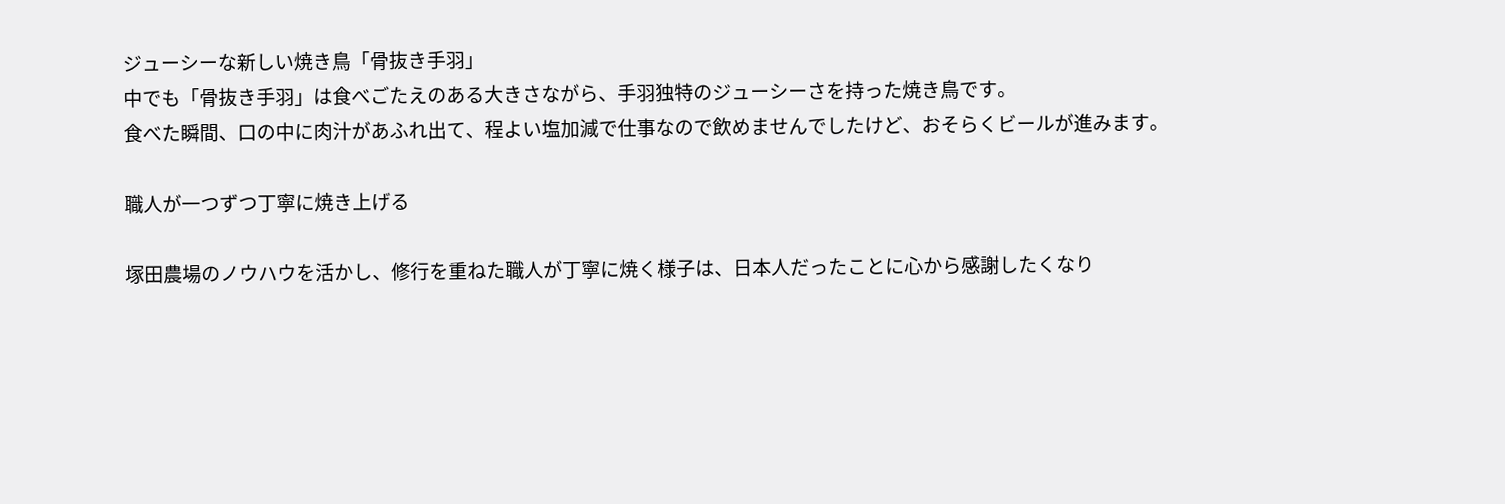ジューシーな新しい焼き鳥「骨抜き手羽」
中でも「骨抜き手羽」は食べごたえのある大きさながら、手羽独特のジューシーさを持った焼き鳥です。
食べた瞬間、口の中に肉汁があふれ出て、程よい塩加減で仕事なので飲めませんでしたけど、おそらくビールが進みます。

職人が一つずつ丁寧に焼き上げる

塚田農場のノウハウを活かし、修行を重ねた職人が丁寧に焼く様子は、日本人だったことに心から感謝したくなり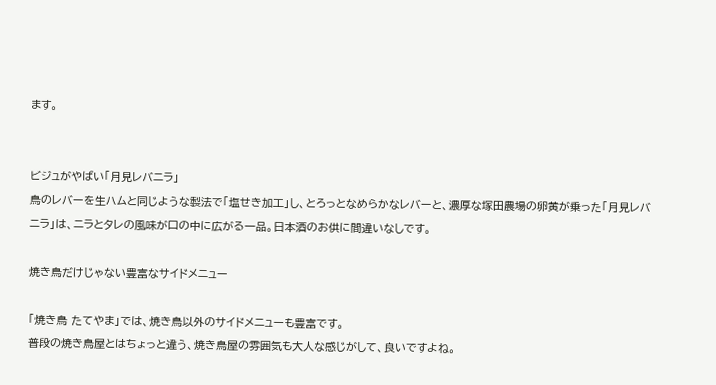ます。


ビジュがやばい「月見レバニラ」
鳥のレバーを生ハムと同じような製法で「塩せき加工」し、とろっとなめらかなレバーと、濃厚な塚田農場の卵黄が乗った「月見レバニラ」は、ニラとタレの風味が口の中に広がる一品。日本酒のお供に間違いなしです。

焼き鳥だけじゃない豊富なサイドメニュー

「焼き鳥 たてやま」では、焼き鳥以外のサイドメニューも豊富です。
普段の焼き鳥屋とはちょっと違う、焼き鳥屋の雰囲気も大人な感じがして、良いですよね。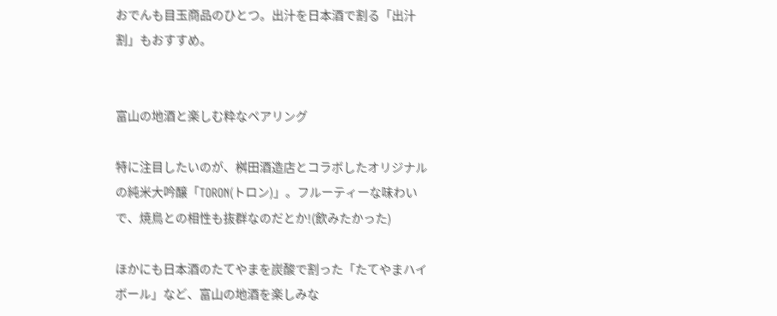おでんも目玉商品のひとつ。出汁を日本酒で割る「出汁割」もおすすめ。


富山の地酒と楽しむ粋なペアリング

特に注目したいのが、桝田酒造店とコラボしたオリジナルの純米大吟醸「TORON(トロン)」。フルーティーな味わいで、焼鳥との相性も抜群なのだとか!(飲みたかった)

ほかにも日本酒のたてやまを炭酸で割った「たてやまハイボール」など、富山の地酒を楽しみな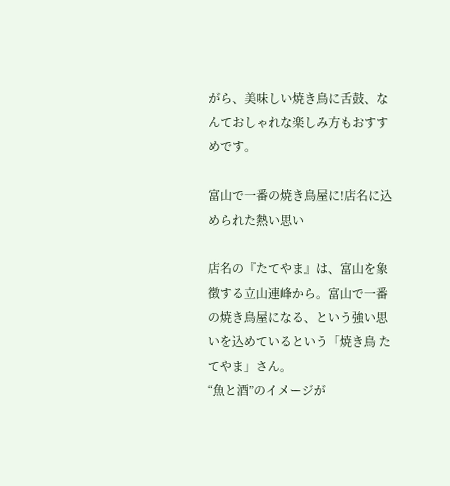がら、美味しい焼き鳥に舌鼓、なんておしゃれな楽しみ方もおすすめです。

富山で一番の焼き鳥屋に!店名に込められた熱い思い

店名の『たてやま』は、富山を象徴する立山連峰から。富山で一番の焼き鳥屋になる、という強い思いを込めているという「焼き鳥 たてやま」さん。
“魚と酒”のイメージが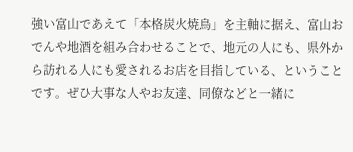強い富山であえて「本格炭火焼鳥」を主軸に据え、富山おでんや地酒を組み合わせることで、地元の人にも、県外から訪れる人にも愛されるお店を目指している、ということです。ぜひ大事な人やお友達、同僚などと一緒に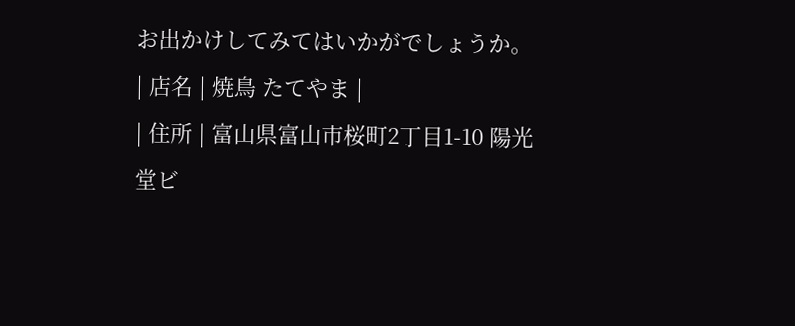お出かけしてみてはいかがでしょうか。
| 店名 | 焼鳥 たてやま |
| 住所 | 富山県富山市桜町2丁目1-10 陽光堂ビ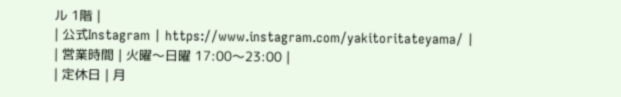ル 1階 |
| 公式Instagram | https://www.instagram.com/yakitoritateyama/ |
| 営業時間 | 火曜〜日曜 17:00〜23:00 |
| 定休日 | 月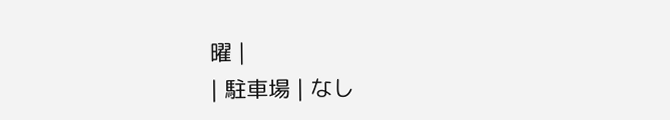曜 |
| 駐車場 | なし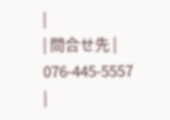|
| 問合せ先 | 076-445-5557 |